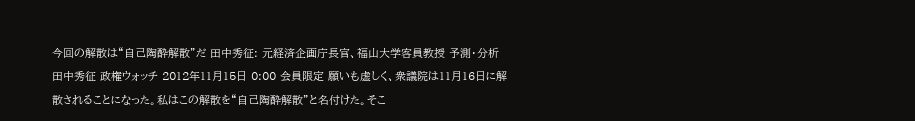今回の解散は“自己陶酔解散”だ 田中秀征: 元経済企画庁長官、福山大学客員教授 予測・分析田中秀征 政権ウォッチ 2012年11月15日 0:00 会員限定 願いも虚しく、衆議院は11月16日に解散されることになった。私はこの解散を“自己陶酔解散”と名付けた。そこ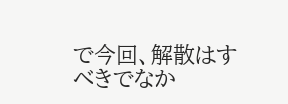で今回、解散はすべきでなか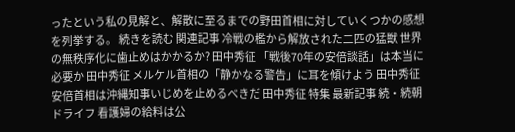ったという私の見解と、解散に至るまでの野田首相に対していくつかの感想を列挙する。 続きを読む 関連記事 冷戦の檻から解放された二匹の猛獣 世界の無秩序化に歯止めはかかるか? 田中秀征 「戦後70年の安倍談話」は本当に必要か 田中秀征 メルケル首相の「静かなる警告」に耳を傾けよう 田中秀征 安倍首相は沖縄知事いじめを止めるべきだ 田中秀征 特集 最新記事 続・続朝ドライフ 看護婦の給料は公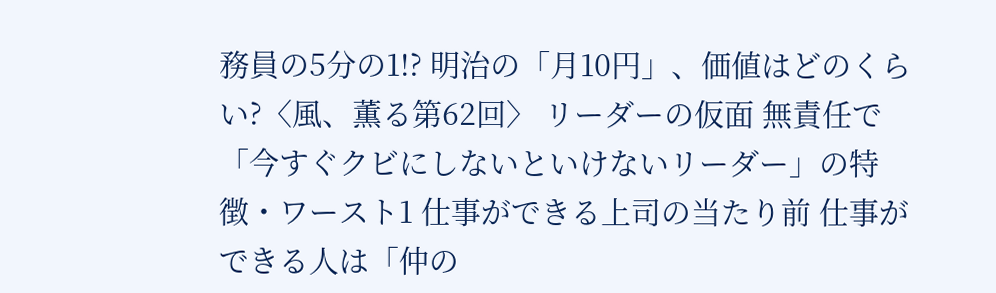務員の5分の1!? 明治の「月10円」、価値はどのくらい?〈風、薫る第62回〉 リーダーの仮面 無責任で「今すぐクビにしないといけないリーダー」の特徴・ワースト1 仕事ができる上司の当たり前 仕事ができる人は「仲の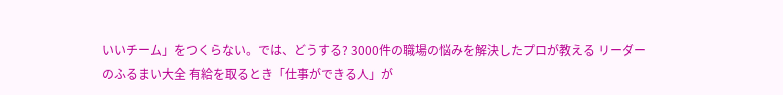いいチーム」をつくらない。では、どうする? 3000件の職場の悩みを解決したプロが教える リーダーのふるまい大全 有給を取るとき「仕事ができる人」が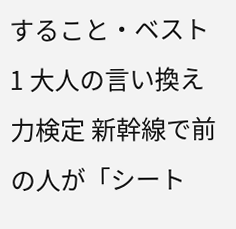すること・ベスト1 大人の言い換え力検定 新幹線で前の人が「シート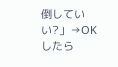倒していい?」→OKしたら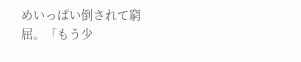めいっぱい倒されて窮屈。「もう少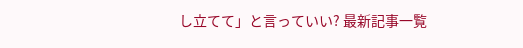し立てて」と言っていい? 最新記事一覧